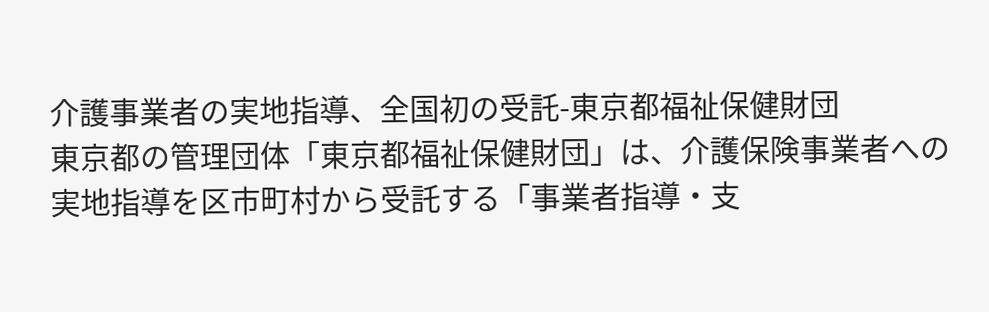介護事業者の実地指導、全国初の受託-東京都福祉保健財団
東京都の管理団体「東京都福祉保健財団」は、介護保険事業者への実地指導を区市町村から受託する「事業者指導・支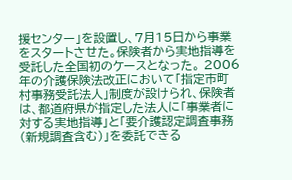援センター」を設置し、7月15日から事業をスタートさせた。保険者から実地指導を受託した全国初のケースとなった。 2006年の介護保険法改正において「指定市町村事務受託法人」制度が設けられ、保険者は、都道府県が指定した法人に「事業者に対する実地指導」と「要介護認定調査事務(新規調査含む)」を委託できる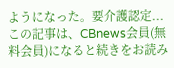ようになった。要介護認定...
この記事は、CBnews会員(無料会員)になると続きをお読み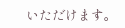いただけます。